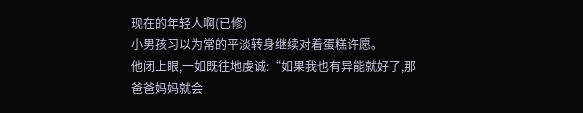现在的年轻人啊(已修)
小男孩习以为常的平淡转身继续对着蛋糕许愿。
他闭上眼,一如既往地虔诚:“如果我也有异能就好了,那爸爸妈妈就会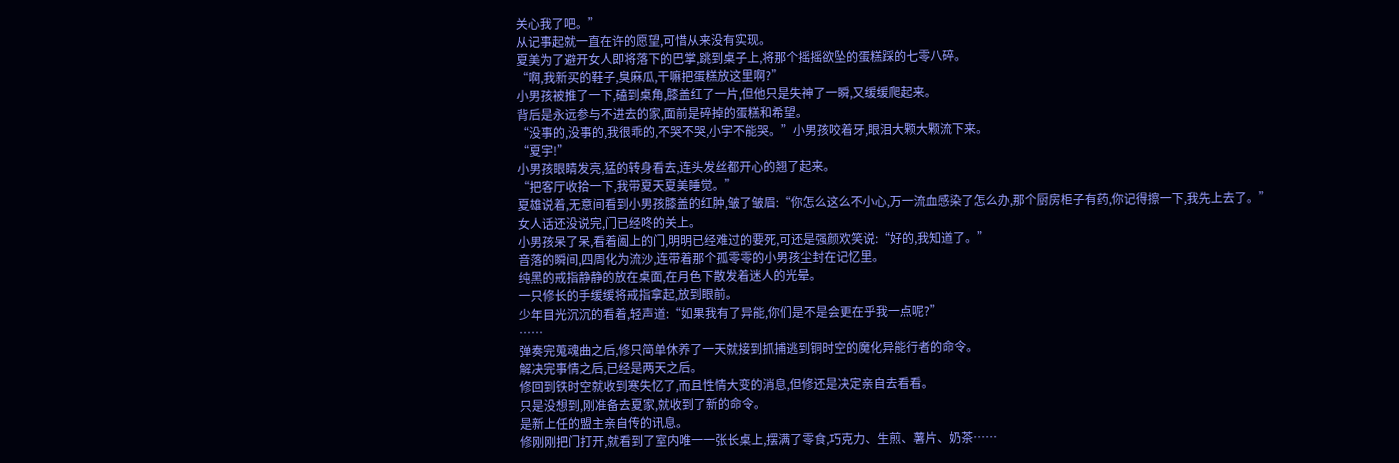关心我了吧。”
从记事起就一直在许的愿望,可惜从来没有实现。
夏美为了避开女人即将落下的巴掌,跳到桌子上,将那个摇摇欲坠的蛋糕踩的七零八碎。
“啊,我新买的鞋子,臭麻瓜,干嘛把蛋糕放这里啊?”
小男孩被推了一下,磕到桌角,膝盖红了一片,但他只是失神了一瞬,又缓缓爬起来。
背后是永远参与不进去的家,面前是碎掉的蛋糕和希望。
“没事的,没事的,我很乖的,不哭不哭,小宇不能哭。”小男孩咬着牙,眼泪大颗大颗流下来。
“夏宇!”
小男孩眼睛发亮,猛的转身看去,连头发丝都开心的翘了起来。
“把客厅收拾一下,我带夏天夏美睡觉。”
夏雄说着,无意间看到小男孩膝盖的红肿,皱了皱眉:“你怎么这么不小心,万一流血感染了怎么办,那个厨房柜子有药,你记得擦一下,我先上去了。”
女人话还没说完,门已经咚的关上。
小男孩呆了呆,看着阖上的门,明明已经难过的要死,可还是强颜欢笑说:“好的,我知道了。”
音落的瞬间,四周化为流沙,连带着那个孤零零的小男孩尘封在记忆里。
纯黑的戒指静静的放在桌面,在月色下散发着迷人的光晕。
一只修长的手缓缓将戒指拿起,放到眼前。
少年目光沉沉的看着,轻声道:“如果我有了异能,你们是不是会更在乎我一点呢?”
……
弹奏完蒐魂曲之后,修只简单休养了一天就接到抓捕逃到铜时空的魔化异能行者的命令。
解决完事情之后,已经是两天之后。
修回到铁时空就收到寒失忆了,而且性情大变的消息,但修还是决定亲自去看看。
只是没想到,刚准备去夏家,就收到了新的命令。
是新上任的盟主亲自传的讯息。
修刚刚把门打开,就看到了室内唯一一张长桌上,摆满了零食,巧克力、生煎、薯片、奶茶……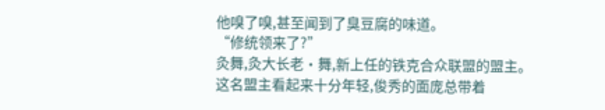他嗅了嗅,甚至闻到了臭豆腐的味道。
“修统领来了?”
灸舞,灸大长老·舞,新上任的铁克合众联盟的盟主。
这名盟主看起来十分年轻,俊秀的面庞总带着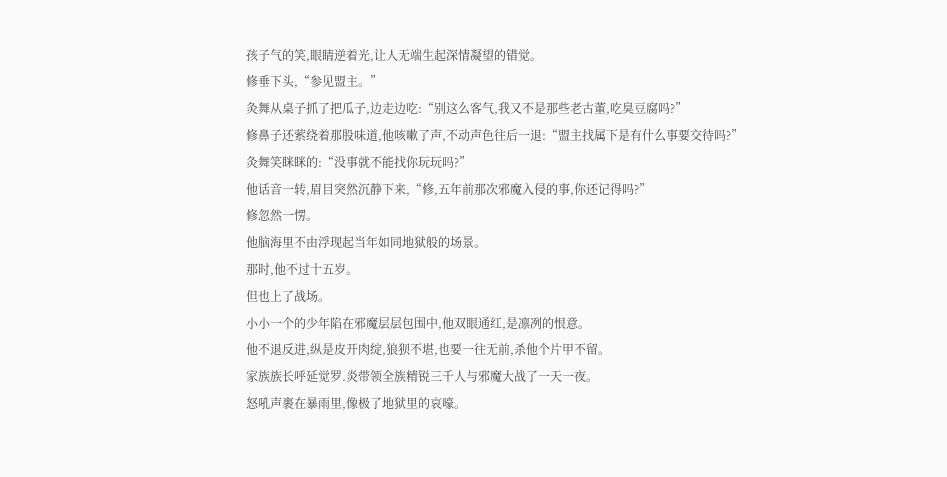孩子气的笑,眼睛逆着光,让人无端生起深情凝望的错觉。
修垂下头,“参见盟主。”
灸舞从桌子抓了把瓜子,边走边吃:“别这么客气,我又不是那些老古董,吃臭豆腐吗?”
修鼻子还萦绕着那股味道,他咳嗽了声,不动声色往后一退:“盟主找属下是有什么事要交待吗?”
灸舞笑眯眯的:“没事就不能找你玩玩吗?”
他话音一转,眉目突然沉静下来,“修,五年前那次邪魔入侵的事,你还记得吗?”
修忽然一愣。
他脑海里不由浮现起当年如同地狱般的场景。
那时,他不过十五岁。
但也上了战场。
小小一个的少年陷在邪魔层层包围中,他双眼通红,是凛冽的恨意。
他不退反进,纵是皮开肉绽,狼狈不堪,也要一往无前,杀他个片甲不留。
家族族长呼延觉罗.炎带领全族精锐三千人与邪魔大战了一天一夜。
怒吼声裹在暴雨里,像极了地狱里的哀嚎。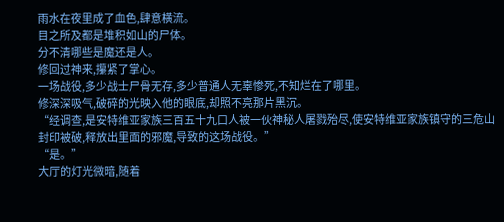雨水在夜里成了血色,肆意横流。
目之所及都是堆积如山的尸体。
分不清哪些是魔还是人。
修回过神来,攥紧了掌心。
一场战役,多少战士尸骨无存,多少普通人无辜惨死,不知烂在了哪里。
修深深吸气,破碎的光映入他的眼底,却照不亮那片黑沉。
“经调查,是安特维亚家族三百五十九口人被一伙神秘人屠戮殆尽,使安特维亚家族镇守的三危山封印被破,释放出里面的邪魔,导致的这场战役。”
“是。”
大厅的灯光微暗,随着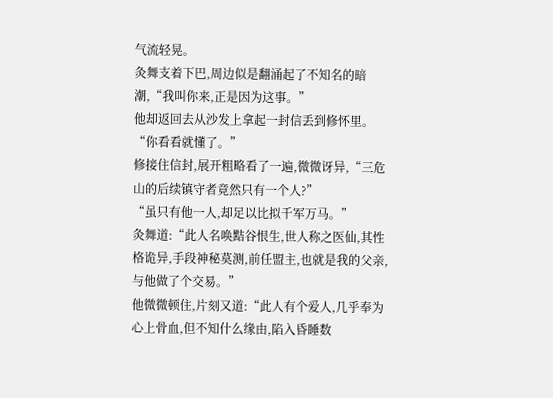气流轻晃。
灸舞支着下巴,周边似是翻涌起了不知名的暗潮,“我叫你来,正是因为这事。”
他却返回去从沙发上拿起一封信丢到修怀里。
“你看看就懂了。”
修接住信封,展开粗略看了一遍,微微讶异,“三危山的后续镇守者竟然只有一个人?”
“虽只有他一人,却足以比拟千军万马。”
灸舞道:“此人名唤黠谷恨生,世人称之医仙,其性格诡异,手段神秘莫测,前任盟主,也就是我的父亲,与他做了个交易。”
他微微顿住,片刻又道:“此人有个爱人,几乎奉为心上骨血,但不知什么缘由,陷入昏睡数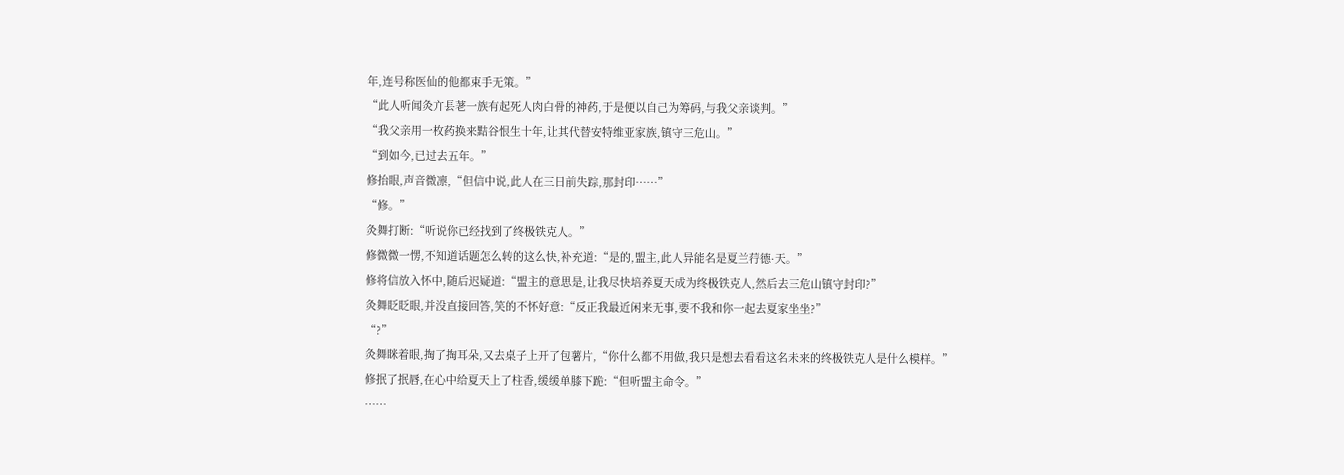年,连号称医仙的他都束手无策。”
“此人听闻灸亣镸荖一族有起死人肉白骨的神药,于是便以自己为筹码,与我父亲谈判。”
“我父亲用一枚药换来黠谷恨生十年,让其代替安特维亚家族,镇守三危山。”
“到如今,已过去五年。”
修抬眼,声音微凛,“但信中说,此人在三日前失踪,那封印……”
“修。”
灸舞打断:“听说你已经找到了终极铁克人。”
修微微一愣,不知道话题怎么转的这么快,补充道:“是的,盟主,此人异能名是夏兰荇德·天。”
修将信放入怀中,随后迟疑道:“盟主的意思是,让我尽快培养夏天成为终极铁克人,然后去三危山镇守封印?”
灸舞眨眨眼,并没直接回答,笑的不怀好意:“反正我最近闲来无事,要不我和你一起去夏家坐坐?”
“?”
灸舞眯着眼,掏了掏耳朵,又去桌子上开了包薯片,“你什么都不用做,我只是想去看看这名未来的终极铁克人是什么模样。”
修抿了抿唇,在心中给夏天上了柱香,缓缓单膝下跪:“但听盟主命令。”
……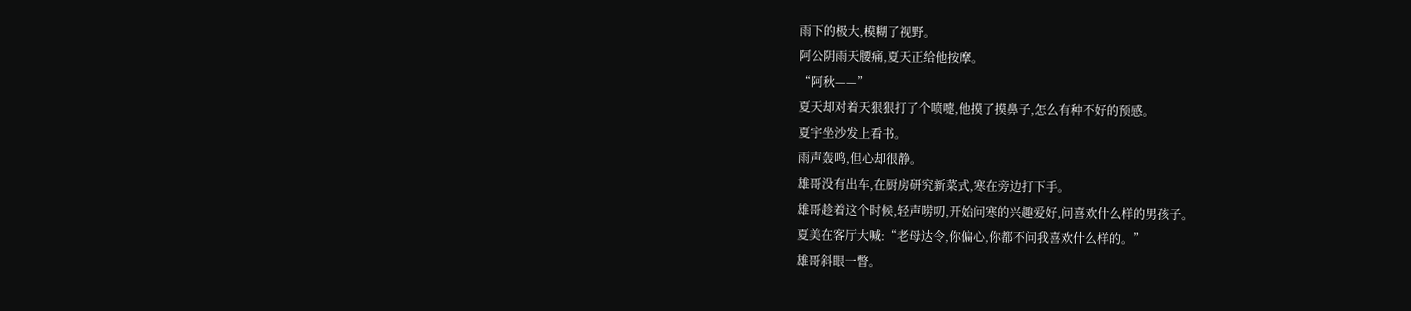雨下的极大,模糊了视野。
阿公阴雨天腰痛,夏天正给他按摩。
“阿秋——”
夏天却对着天狠狠打了个喷嚏,他摸了摸鼻子,怎么有种不好的预感。
夏宇坐沙发上看书。
雨声轰鸣,但心却很静。
雄哥没有出车,在厨房研究新菜式,寒在旁边打下手。
雄哥趁着这个时候,轻声唠叨,开始问寒的兴趣爱好,问喜欢什么样的男孩子。
夏美在客厅大喊:“老母达令,你偏心,你都不问我喜欢什么样的。”
雄哥斜眼一瞥。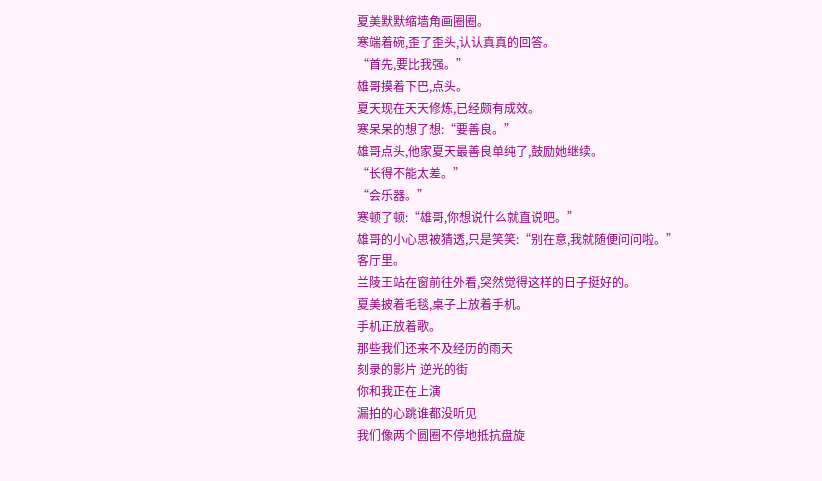夏美默默缩墙角画圈圈。
寒端着碗,歪了歪头,认认真真的回答。
“首先,要比我强。”
雄哥摸着下巴,点头。
夏天现在天天修炼,已经颇有成效。
寒呆呆的想了想:“要善良。”
雄哥点头,他家夏天最善良单纯了,鼓励她继续。
“长得不能太差。”
“会乐器。”
寒顿了顿:“雄哥,你想说什么就直说吧。”
雄哥的小心思被猜透,只是笑笑:“别在意,我就随便问问啦。”
客厅里。
兰陵王站在窗前往外看,突然觉得这样的日子挺好的。
夏美披着毛毯,桌子上放着手机。
手机正放着歌。
那些我们还来不及经历的雨天
刻录的影片 逆光的街
你和我正在上演
漏拍的心跳谁都没听见
我们像两个圆圈不停地抵抗盘旋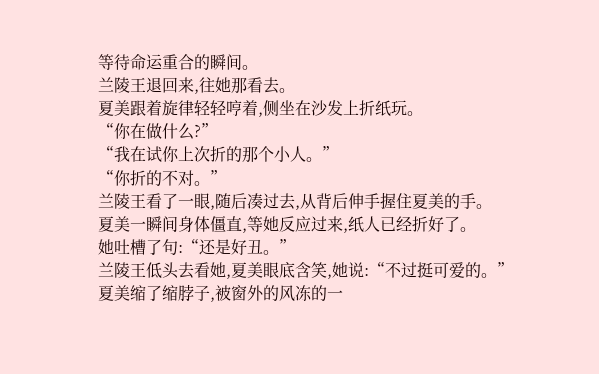等待命运重合的瞬间。
兰陵王退回来,往她那看去。
夏美跟着旋律轻轻哼着,侧坐在沙发上折纸玩。
“你在做什么?”
“我在试你上次折的那个小人。”
“你折的不对。”
兰陵王看了一眼,随后凑过去,从背后伸手握住夏美的手。
夏美一瞬间身体僵直,等她反应过来,纸人已经折好了。
她吐槽了句:“还是好丑。”
兰陵王低头去看她,夏美眼底含笑,她说:“不过挺可爱的。”
夏美缩了缩脖子,被窗外的风冻的一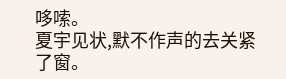哆嗦。
夏宇见状,默不作声的去关紧了窗。